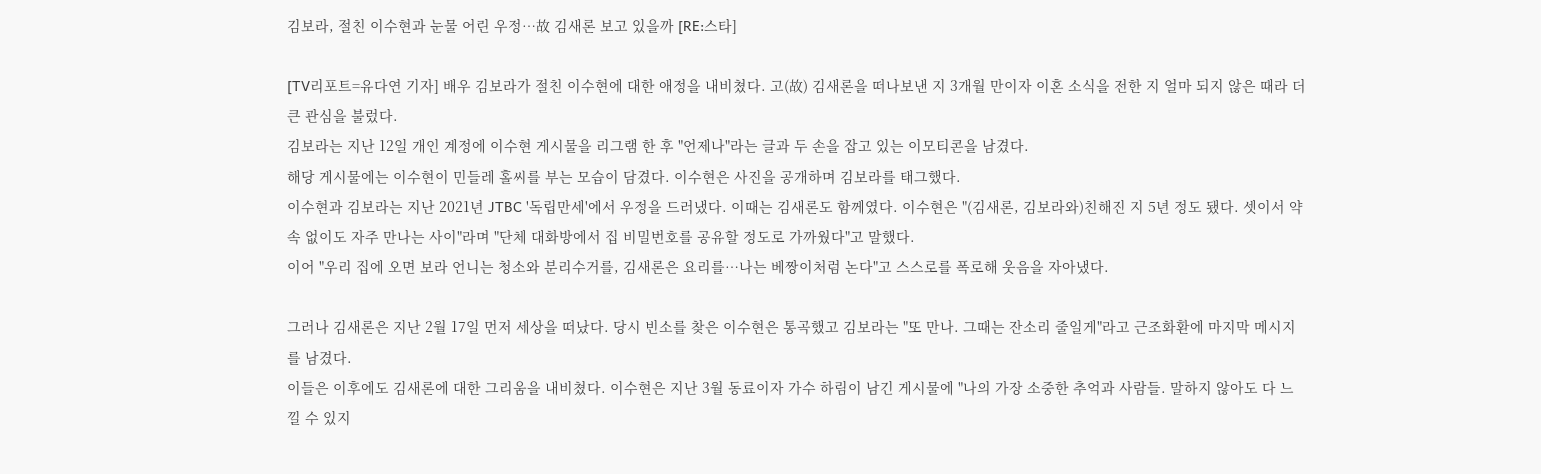김보라, 절친 이수현과 눈물 어린 우정…故 김새론 보고 있을까 [RE:스타]

[TV리포트=유다연 기자] 배우 김보라가 절친 이수현에 대한 애정을 내비쳤다. 고(故) 김새론을 떠나보낸 지 3개월 만이자 이혼 소식을 전한 지 얼마 되지 않은 때라 더 큰 관심을 불렀다.
김보라는 지난 12일 개인 계정에 이수현 게시물을 리그램 한 후 "언제나"라는 글과 두 손을 잡고 있는 이모티콘을 남겼다.
해당 게시물에는 이수현이 민들레 홀씨를 부는 모습이 담겼다. 이수현은 사진을 공개하며 김보라를 태그했다.
이수현과 김보라는 지난 2021년 JTBC '독립만세'에서 우정을 드러냈다. 이때는 김새론도 함께였다. 이수현은 "(김새론, 김보라와)친해진 지 5년 정도 됐다. 셋이서 약속 없이도 자주 만나는 사이"라며 "단체 대화방에서 집 비밀번호를 공유할 정도로 가까웠다"고 말했다.
이어 "우리 집에 오면 보라 언니는 청소와 분리수거를, 김새론은 요리를…나는 베짱이처럼 논다"고 스스로를 폭로해 웃음을 자아냈다.

그러나 김새론은 지난 2월 17일 먼저 세상을 떠났다. 당시 빈소를 찾은 이수현은 통곡했고 김보라는 "또 만나. 그때는 잔소리 줄일게"라고 근조화환에 마지막 메시지를 남겼다.
이들은 이후에도 김새론에 대한 그리움을 내비쳤다. 이수현은 지난 3월 동료이자 가수 하림이 남긴 게시물에 "나의 가장 소중한 추억과 사람들. 말하지 않아도 다 느낄 수 있지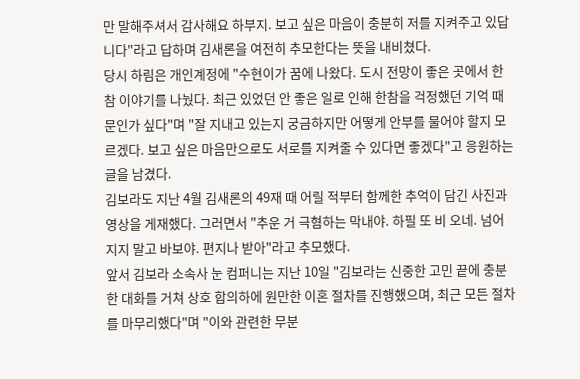만 말해주셔서 감사해요 하부지. 보고 싶은 마음이 충분히 저를 지켜주고 있답니다"라고 답하며 김새론을 여전히 추모한다는 뜻을 내비쳤다.
당시 하림은 개인계정에 "수현이가 꿈에 나왔다. 도시 전망이 좋은 곳에서 한참 이야기를 나눴다. 최근 있었던 안 좋은 일로 인해 한참을 걱정했던 기억 때문인가 싶다"며 "잘 지내고 있는지 궁금하지만 어떻게 안부를 물어야 할지 모르겠다. 보고 싶은 마음만으로도 서로를 지켜줄 수 있다면 좋겠다"고 응원하는 글을 남겼다.
김보라도 지난 4월 김새론의 49재 때 어릴 적부터 함께한 추억이 담긴 사진과 영상을 게재했다. 그러면서 "추운 거 극혐하는 막내야. 하필 또 비 오네. 넘어지지 말고 바보야. 편지나 받아"라고 추모했다.
앞서 김보라 소속사 눈 컴퍼니는 지난 10일 "김보라는 신중한 고민 끝에 충분한 대화를 거쳐 상호 합의하에 원만한 이혼 절차를 진행했으며, 최근 모든 절차를 마무리했다"며 "이와 관련한 무분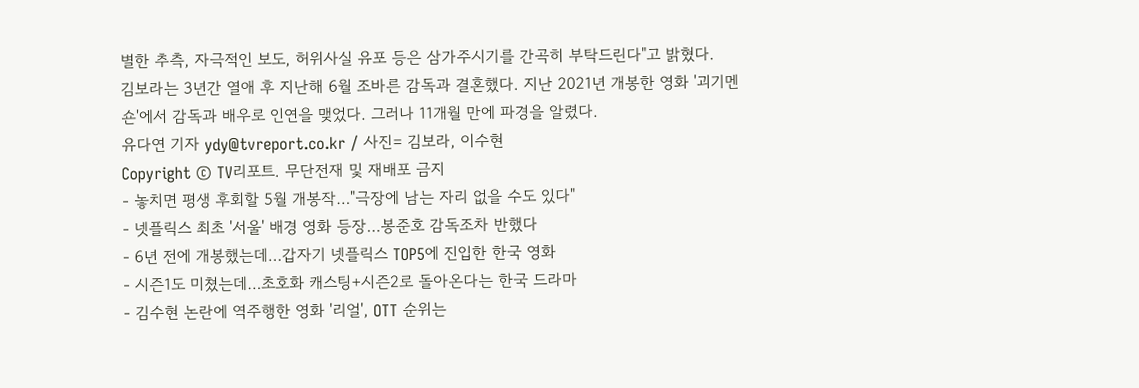별한 추측, 자극적인 보도, 허위사실 유포 등은 삼가주시기를 간곡히 부탁드린다"고 밝혔다.
김보라는 3년간 열애 후 지난해 6월 조바른 감독과 결혼했다. 지난 2021년 개봉한 영화 '괴기멘숀'에서 감독과 배우로 인연을 맺었다. 그러나 11개월 만에 파경을 알렸다.
유다연 기자 ydy@tvreport.co.kr / 사진= 김보라, 이수현
Copyright © TV리포트. 무단전재 및 재배포 금지
- 놓치면 평생 후회할 5월 개봉작…"극장에 남는 자리 없을 수도 있다"
- 넷플릭스 최초 '서울' 배경 영화 등장…봉준호 감독조차 반했다
- 6년 전에 개봉했는데…갑자기 넷플릭스 TOP5에 진입한 한국 영화
- 시즌1도 미쳤는데…초호화 캐스팅+시즌2로 돌아온다는 한국 드라마
- 김수현 논란에 역주행한 영화 '리얼', OTT 순위는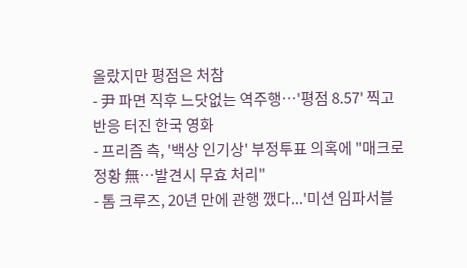올랐지만 평점은 처참
- 尹 파면 직후 느닷없는 역주행…'평점 8.57' 찍고 반응 터진 한국 영화
- 프리즘 측, '백상 인기상' 부정투표 의혹에 "매크로 정황 無…발견시 무효 처리"
- 톰 크루즈, 20년 만에 관행 깼다...'미션 임파서블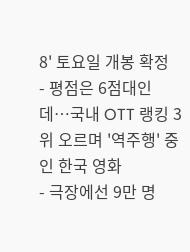8' 토요일 개봉 확정
- 평점은 6점대인데…국내 OTT 랭킹 3위 오르며 '역주행' 중인 한국 영화
- 극장에선 9만 명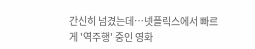간신히 넘겼는데…넷플릭스에서 빠르게 '역주행' 중인 영화